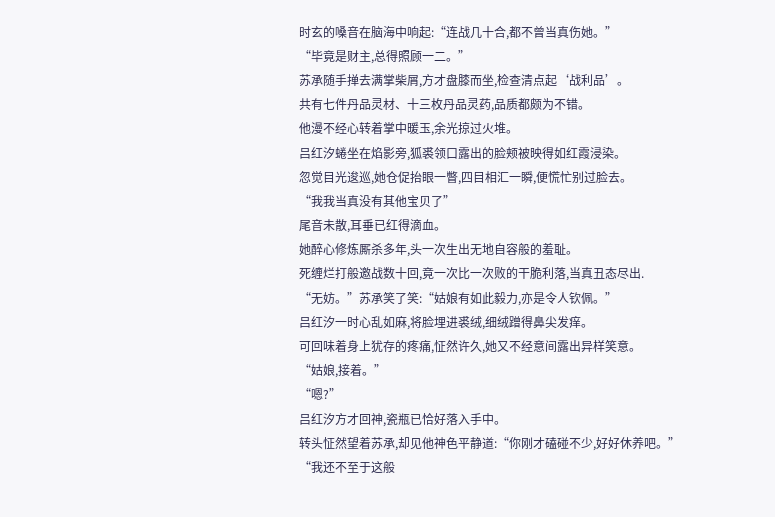时玄的嗓音在脑海中响起:“连战几十合,都不曾当真伤她。”
“毕竟是财主,总得照顾一二。”
苏承随手掸去满掌柴屑,方才盘膝而坐,检查清点起‘战利品’。
共有七件丹品灵材、十三枚丹品灵药,品质都颇为不错。
他漫不经心转着掌中暖玉,余光掠过火堆。
吕红汐蜷坐在焰影旁,狐裘领口露出的脸颊被映得如红霞浸染。
忽觉目光逡巡,她仓促抬眼一瞥,四目相汇一瞬,便慌忙别过脸去。
“我我当真没有其他宝贝了”
尾音未散,耳垂已红得滴血。
她醉心修炼厮杀多年,头一次生出无地自容般的羞耻。
死缠烂打般邀战数十回,竟一次比一次败的干脆利落,当真丑态尽出.
“无妨。”苏承笑了笑:“姑娘有如此毅力,亦是令人钦佩。”
吕红汐一时心乱如麻,将脸埋进裘绒,细绒蹭得鼻尖发痒。
可回味着身上犹存的疼痛,怔然许久,她又不经意间露出异样笑意。
“姑娘,接着。”
“嗯?”
吕红汐方才回神,瓷瓶已恰好落入手中。
转头怔然望着苏承,却见他神色平静道:“你刚才磕碰不少,好好休养吧。”
“我还不至于这般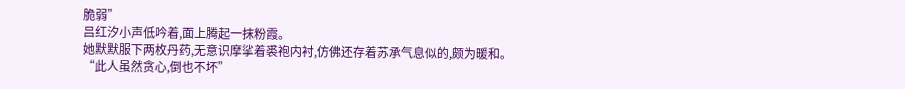脆弱”
吕红汐小声低吟着,面上腾起一抹粉霞。
她默默服下两枚丹药,无意识摩挲着裘袍内衬,仿佛还存着苏承气息似的,颇为暖和。
“此人虽然贪心,倒也不坏”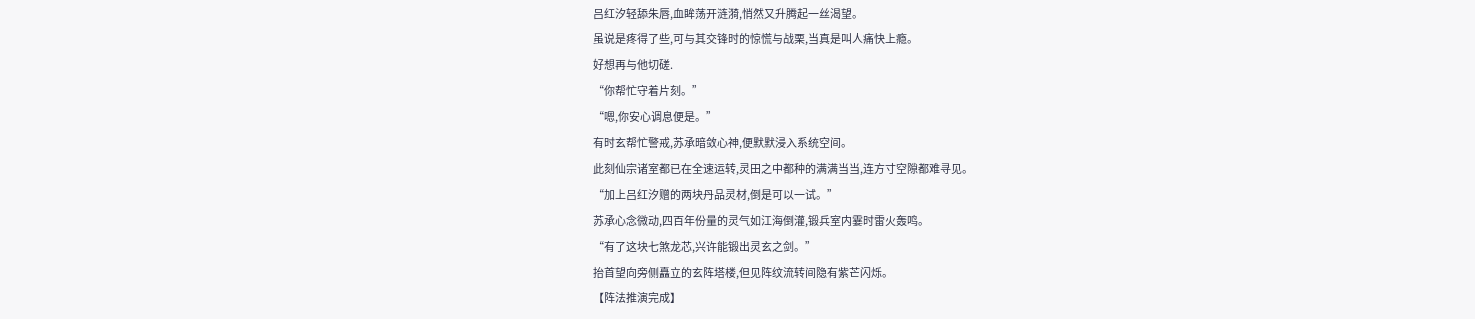吕红汐轻舔朱唇,血眸荡开涟漪,悄然又升腾起一丝渴望。
虽说是疼得了些,可与其交锋时的惊慌与战栗,当真是叫人痛快上瘾。
好想再与他切磋.
“你帮忙守着片刻。”
“嗯,你安心调息便是。”
有时玄帮忙警戒,苏承暗敛心神,便默默浸入系统空间。
此刻仙宗诸室都已在全速运转,灵田之中都种的满满当当,连方寸空隙都难寻见。
“加上吕红汐赠的两块丹品灵材,倒是可以一试。”
苏承心念微动,四百年份量的灵气如江海倒灌,锻兵室内霎时雷火轰鸣。
“有了这块七煞龙芯,兴许能锻出灵玄之剑。”
抬首望向旁侧矗立的玄阵塔楼,但见阵纹流转间隐有紫芒闪烁。
【阵法推演完成】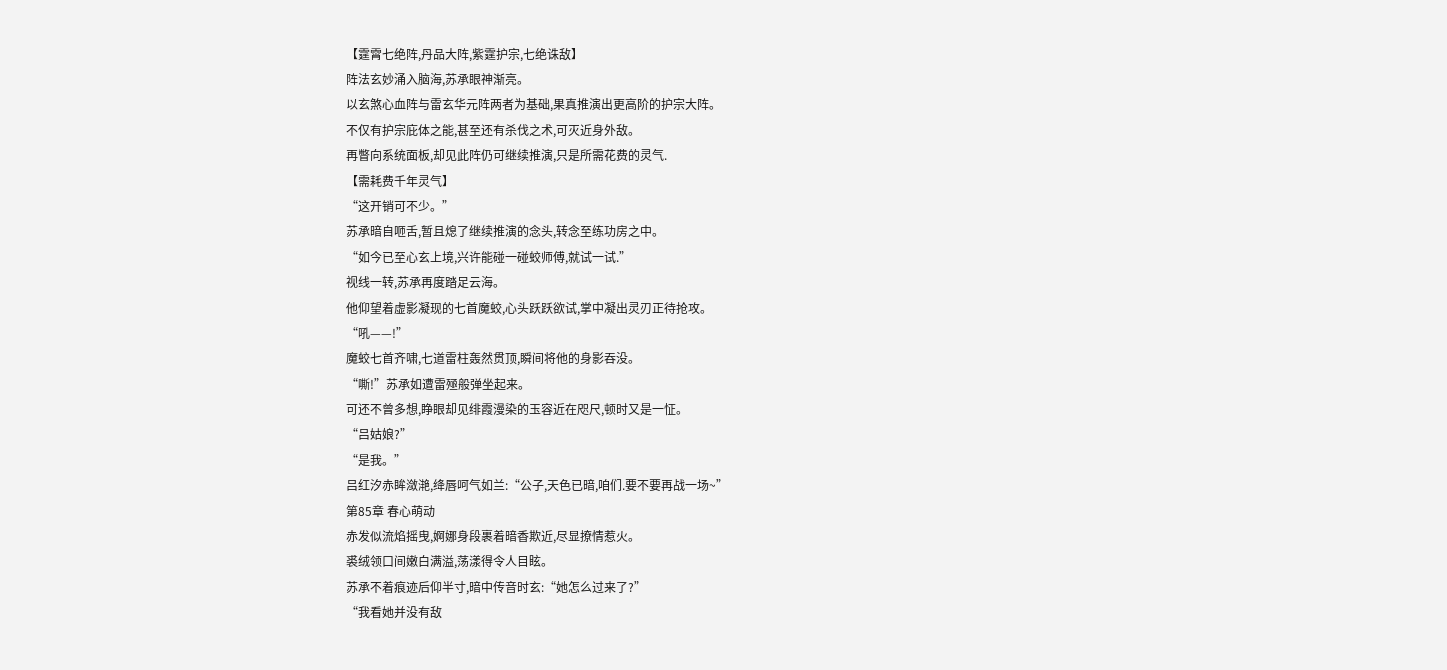【霆霄七绝阵,丹品大阵,紫霆护宗,七绝诛敌】
阵法玄妙涌入脑海,苏承眼神渐亮。
以玄煞心血阵与雷玄华元阵两者为基础,果真推演出更高阶的护宗大阵。
不仅有护宗庇体之能,甚至还有杀伐之术,可灭近身外敌。
再瞥向系统面板,却见此阵仍可继续推演,只是所需花费的灵气.
【需耗费千年灵气】
“这开销可不少。”
苏承暗自咂舌,暂且熄了继续推演的念头,转念至练功房之中。
“如今已至心玄上境,兴许能碰一碰蛟师傅,就试一试.”
视线一转,苏承再度踏足云海。
他仰望着虚影凝现的七首魔蛟,心头跃跃欲试,掌中凝出灵刃正待抢攻。
“吼——!”
魔蛟七首齐啸,七道雷柱轰然贯顶,瞬间将他的身影吞没。
“嘶!”苏承如遭雷殛般弹坐起来。
可还不曾多想,睁眼却见绯霞漫染的玉容近在咫尺,顿时又是一怔。
“吕姑娘?”
“是我。”
吕红汐赤眸潋滟,绛唇呵气如兰:“公子,天色已暗,咱们.要不要再战一场~”
第85章 春心萌动
赤发似流焰摇曳,婀娜身段裹着暗香欺近,尽显撩情惹火。
裘绒领口间嫩白满溢,荡漾得令人目眩。
苏承不着痕迹后仰半寸,暗中传音时玄:“她怎么过来了?”
“我看她并没有敌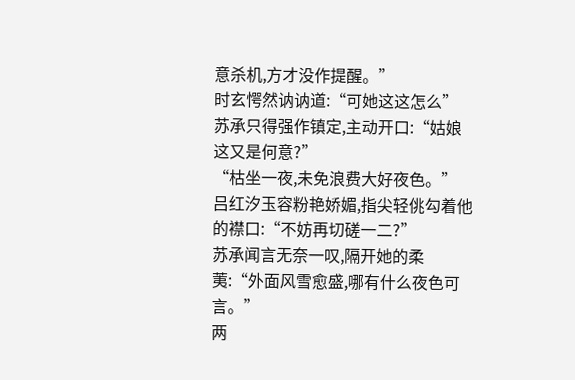意杀机,方才没作提醒。”
时玄愕然讷讷道:“可她这这怎么”
苏承只得强作镇定,主动开口:“姑娘这又是何意?”
“枯坐一夜,未免浪费大好夜色。”
吕红汐玉容粉艳娇媚,指尖轻佻勾着他的襟口:“不妨再切磋一二?”
苏承闻言无奈一叹,隔开她的柔荑:“外面风雪愈盛,哪有什么夜色可言。”
两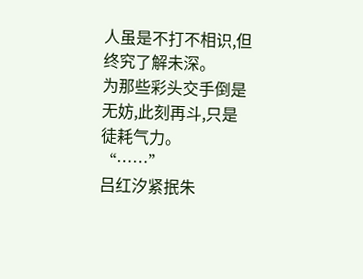人虽是不打不相识,但终究了解未深。
为那些彩头交手倒是无妨,此刻再斗,只是徒耗气力。
“……”
吕红汐紧抿朱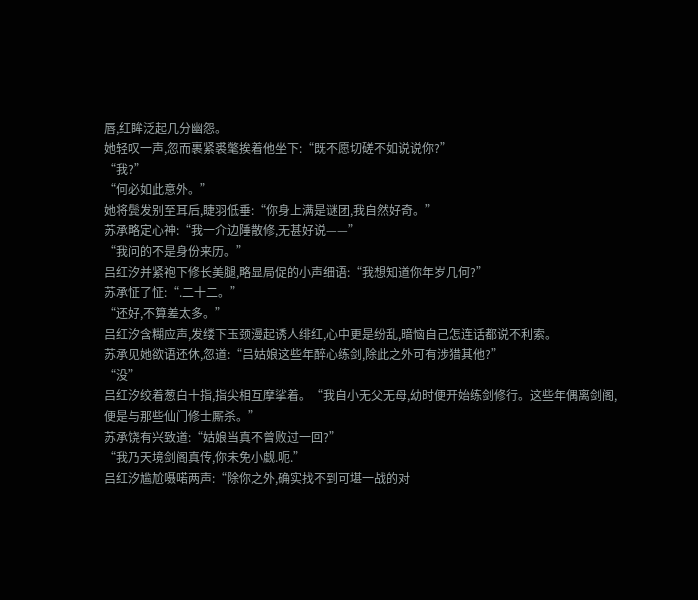唇,红眸泛起几分幽怨。
她轻叹一声,忽而裹紧裘氅挨着他坐下:“既不愿切磋不如说说你?”
“我?”
“何必如此意外。”
她将鬓发别至耳后,睫羽低垂:“你身上满是谜团,我自然好奇。”
苏承略定心神:“我一介边陲散修,无甚好说——”
“我问的不是身份来历。”
吕红汐并紧袍下修长美腿,略显局促的小声细语:“我想知道你年岁几何?”
苏承怔了怔:“.二十二。”
“还好,不算差太多。”
吕红汐含糊应声,发缕下玉颈漫起诱人绯红,心中更是纷乱,暗恼自己怎连话都说不利索。
苏承见她欲语还休,忽道:“吕姑娘这些年醉心练剑,除此之外可有涉猎其他?”
“没”
吕红汐绞着葱白十指,指尖相互摩挲着。“我自小无父无母,幼时便开始练剑修行。这些年偶离剑阁,便是与那些仙门修士厮杀。”
苏承饶有兴致道:“姑娘当真不曾败过一回?”
“我乃天境剑阁真传,你未免小觑.呃.”
吕红汐尴尬嗫喏两声:“除你之外,确实找不到可堪一战的对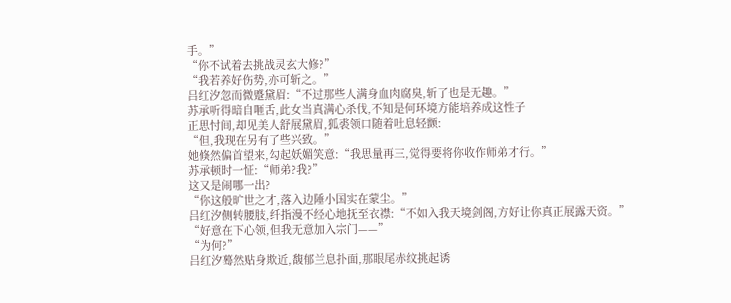手。”
“你不试着去挑战灵玄大修?”
“我若养好伤势,亦可斩之。”
吕红汐忽而微蹙黛眉:“不过那些人满身血肉腐臭,斩了也是无趣。”
苏承听得暗自咂舌,此女当真满心杀伐,不知是何环境方能培养成这性子
正思忖间,却见美人舒展黛眉,狐裘领口随着吐息轻颤:
“但,我现在另有了些兴致。”
她倏然偏首望来,勾起妖媚笑意:“我思量再三,觉得要将你收作师弟才行。”
苏承顿时一怔:“师弟?我?”
这又是闹哪一出?
“你这般旷世之才,落入边陲小国实在蒙尘。”
吕红汐侧转腰肢,纤指漫不经心地抚至衣襟:“不如入我天境剑阁,方好让你真正展露天资。”
“好意在下心领,但我无意加入宗门——”
“为何?”
吕红汐蓦然贴身欺近,馥郁兰息扑面,那眼尾赤纹挑起诱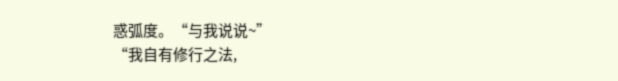惑弧度。“与我说说~”
“我自有修行之法,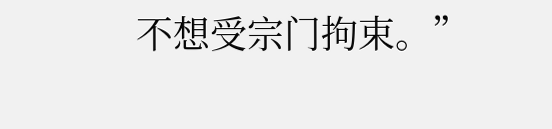不想受宗门拘束。”